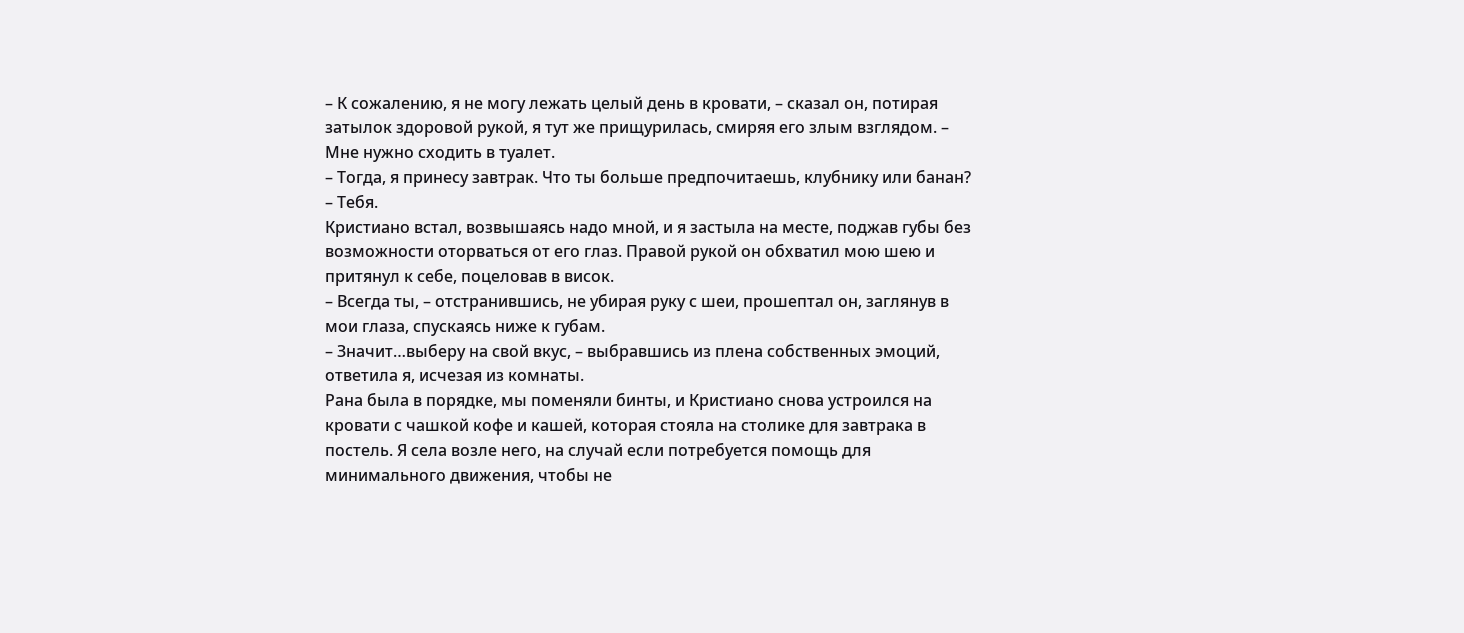– К сожалению, я не могу лежать целый день в кровати, – сказал он, потирая затылок здоровой рукой, я тут же прищурилась, смиряя его злым взглядом. – Мне нужно сходить в туалет.
– Тогда, я принесу завтрак. Что ты больше предпочитаешь, клубнику или банан?
– Тебя.
Кристиано встал, возвышаясь надо мной, и я застыла на месте, поджав губы без возможности оторваться от его глаз. Правой рукой он обхватил мою шею и притянул к себе, поцеловав в висок.
– Всегда ты, – отстранившись, не убирая руку с шеи, прошептал он, заглянув в мои глаза, спускаясь ниже к губам.
– Значит…выберу на свой вкус, – выбравшись из плена собственных эмоций, ответила я, исчезая из комнаты.
Рана была в порядке, мы поменяли бинты, и Кристиано снова устроился на кровати с чашкой кофе и кашей, которая стояла на столике для завтрака в постель. Я села возле него, на случай если потребуется помощь для минимального движения, чтобы не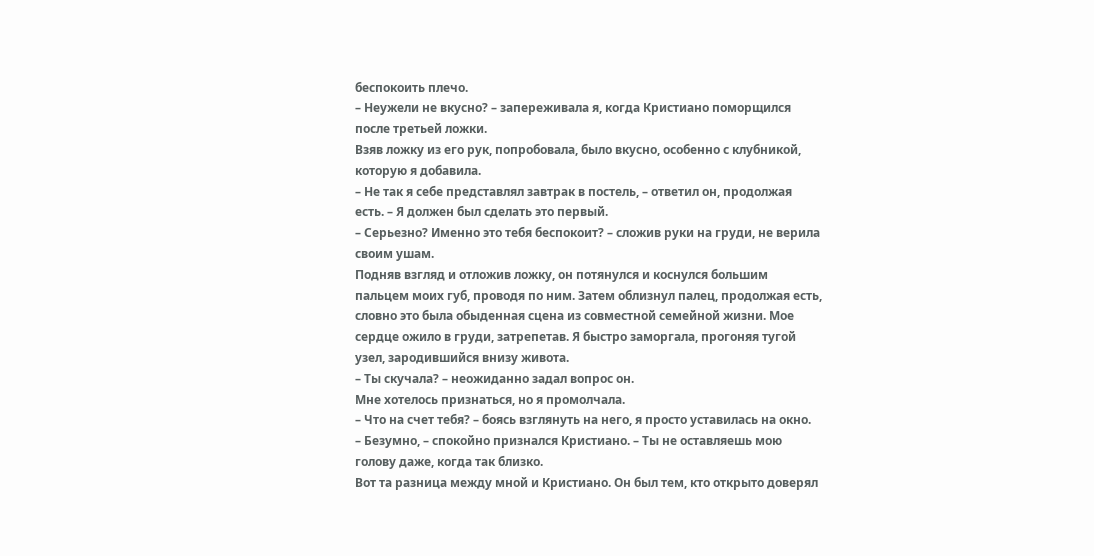беспокоить плечо.
– Неужели не вкусно? – запереживала я, когда Кристиано поморщился после третьей ложки.
Взяв ложку из его рук, попробовала, было вкусно, особенно с клубникой, которую я добавила.
– Не так я себе представлял завтрак в постель, – ответил он, продолжая есть. – Я должен был сделать это первый.
– Серьезно? Именно это тебя беспокоит? – сложив руки на груди, не верила своим ушам.
Подняв взгляд и отложив ложку, он потянулся и коснулся большим пальцем моих губ, проводя по ним. Затем облизнул палец, продолжая есть, словно это была обыденная сцена из совместной семейной жизни. Мое сердце ожило в груди, затрепетав. Я быстро заморгала, прогоняя тугой узел, зародившийся внизу живота.
– Ты скучала? – неожиданно задал вопрос он.
Мне хотелось признаться, но я промолчала.
– Что на счет тебя? – боясь взглянуть на него, я просто уставилась на окно.
– Безумно, – спокойно признался Кристиано. – Ты не оставляешь мою голову даже, когда так близко.
Вот та разница между мной и Кристиано. Он был тем, кто открыто доверял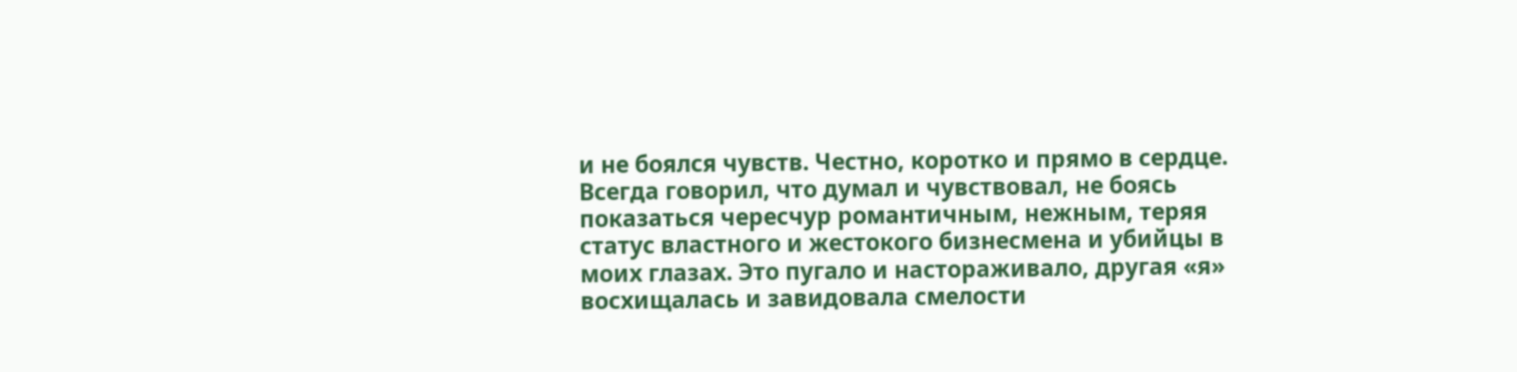и не боялся чувств. Честно, коротко и прямо в сердце. Всегда говорил, что думал и чувствовал, не боясь показаться чересчур романтичным, нежным, теряя статус властного и жестокого бизнесмена и убийцы в моих глазах. Это пугало и настораживало, другая «я» восхищалась и завидовала смелости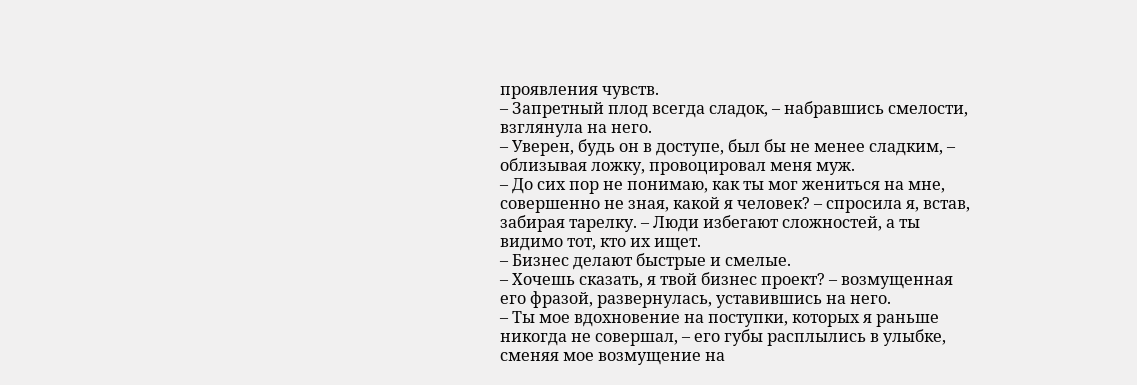проявления чувств.
– Запретный плод всегда сладок, – набравшись смелости, взглянула на него.
– Уверен, будь он в доступе, был бы не менее сладким, – облизывая ложку, провоцировал меня муж.
– До сих пор не понимаю, как ты мог жениться на мне, совершенно не зная, какой я человек? – спросила я, встав, забирая тарелку. – Люди избегают сложностей, а ты видимо тот, кто их ищет.
– Бизнес делают быстрые и смелые.
– Хочешь сказать, я твой бизнес проект? – возмущенная его фразой, развернулась, уставившись на него.
– Ты мое вдохновение на поступки, которых я раньше никогда не совершал, – его губы расплылись в улыбке, сменяя мое возмущение на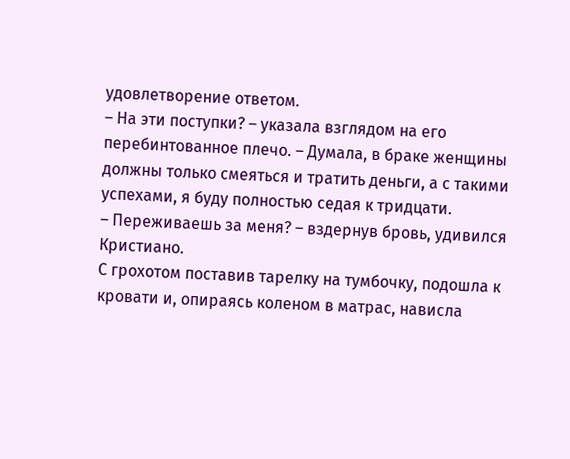удовлетворение ответом.
– На эти поступки? – указала взглядом на его перебинтованное плечо. – Думала, в браке женщины должны только смеяться и тратить деньги, а с такими успехами, я буду полностью седая к тридцати.
– Переживаешь за меня? – вздернув бровь, удивился Кристиано.
С грохотом поставив тарелку на тумбочку, подошла к кровати и, опираясь коленом в матрас, нависла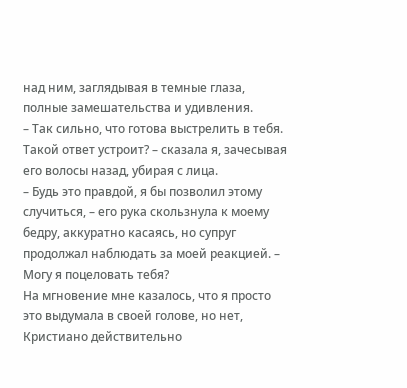над ним, заглядывая в темные глаза, полные замешательства и удивления.
– Так сильно, что готова выстрелить в тебя. Такой ответ устроит? – сказала я, зачесывая его волосы назад, убирая с лица.
– Будь это правдой, я бы позволил этому случиться, – его рука скользнула к моему бедру, аккуратно касаясь, но супруг продолжал наблюдать за моей реакцией. – Могу я поцеловать тебя?
На мгновение мне казалось, что я просто это выдумала в своей голове, но нет, Кристиано действительно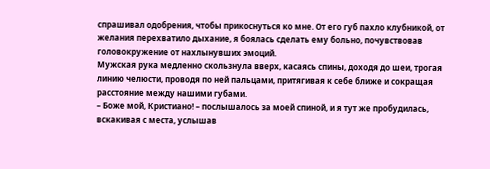спрашивал одобрения, чтобы прикоснуться ко мне. От его губ пахло клубникой, от желания перехватило дыхание, я боялась сделать ему больно, почувствовав головокружение от нахлынувших эмоций.
Мужская рука медленно скользнула вверх, касаясь спины, доходя до шеи, трогая линию челюсти, проводя по ней пальцами, притягивая к себе ближе и сокращая расстояние между нашими губами.
– Боже мой, Кристиано! – послышалось за моей спиной, и я тут же пробудилась, вскакивая с места, услышав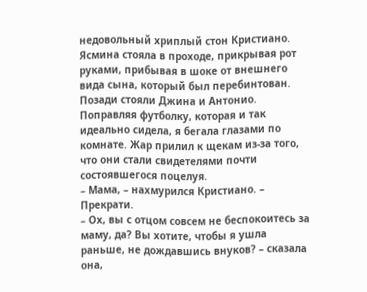недовольный хриплый стон Кристиано.
Ясмина стояла в проходе, прикрывая рот руками, прибывая в шоке от внешнего вида сына, который был перебинтован. Позади стояли Джина и Антонио. Поправляя футболку, которая и так идеально сидела, я бегала глазами по комнате. Жар прилил к щекам из-за того, что они стали свидетелями почти состоявшегося поцелуя.
– Мама, – нахмурился Кристиано. – Прекрати.
– Ох, вы с отцом совсем не беспокоитесь за маму, да? Вы хотите, чтобы я ушла раньше, не дождавшись внуков? – сказала она,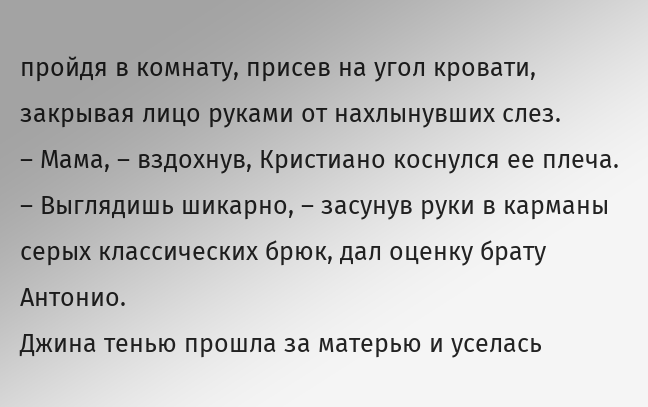пройдя в комнату, присев на угол кровати, закрывая лицо руками от нахлынувших слез.
– Мама, – вздохнув, Кристиано коснулся ее плеча.
– Выглядишь шикарно, – засунув руки в карманы серых классических брюк, дал оценку брату Антонио.
Джина тенью прошла за матерью и уселась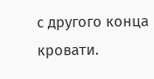с другого конца кровати.